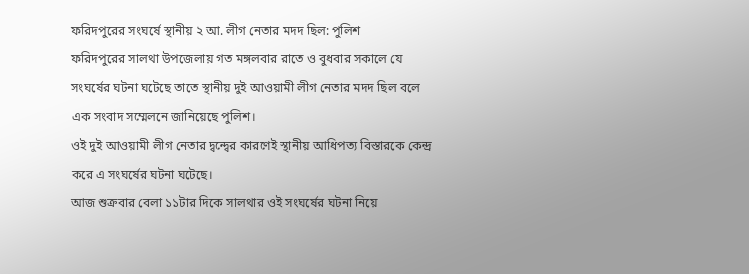ফরিদপুরের সংঘর্ষে স্থানীয় ২ আ. লীগ নেতার মদদ ছিল: পুলিশ
ফরিদপুরের সালথা উপজেলায় গত মঙ্গলবার রাতে ও বুধবার সকালে যে সংঘর্ষের ঘটনা ঘটেছে তাতে স্থানীয় দুই আওয়ামী লীগ নেতার মদদ ছিল বলে এক সংবাদ সম্মেলনে জানিয়েছে পুলিশ।
ওই দুই আওয়ামী লীগ নেতার দ্বন্দ্বের কারণেই স্থানীয় আধিপত্য বিস্তারকে কেন্দ্র করে এ সংঘর্ষের ঘটনা ঘটেছে।
আজ শুক্রবার বেলা ১১টার দিকে সালথার ওই সংঘর্ষের ঘটনা নিয়ে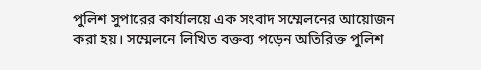পুলিশ সুপারের কার্যালয়ে এক সংবাদ সম্মেলনের আয়োজন করা হয়। সম্মেলনে লিখিত বক্তব্য পড়েন অতিরিক্ত পুলিশ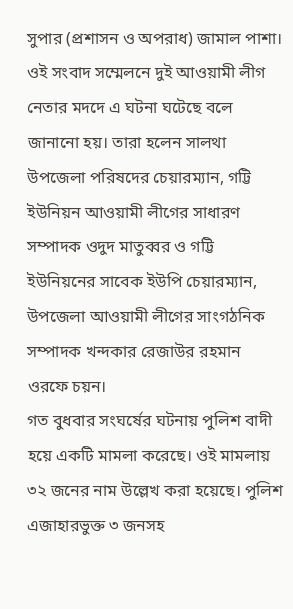সুপার (প্রশাসন ও অপরাধ) জামাল পাশা।
ওই সংবাদ সম্মেলনে দুই আওয়ামী লীগ নেতার মদদে এ ঘটনা ঘটেছে বলে জানানো হয়। তারা হলেন সালথা উপজেলা পরিষদের চেয়ারম্যান, গট্টি ইউনিয়ন আওয়ামী লীগের সাধারণ সম্পাদক ওদুদ মাতুব্বর ও গট্টি ইউনিয়নের সাবেক ইউপি চেয়ারম্যান, উপজেলা আওয়ামী লীগের সাংগঠনিক সম্পাদক খন্দকার রেজাউর রহমান ওরফে চয়ন।
গত বুধবার সংঘর্ষের ঘটনায় পুলিশ বাদী হয়ে একটি মামলা করেছে। ওই মামলায় ৩২ জনের নাম উল্লেখ করা হয়েছে। পুলিশ এজাহারভুক্ত ৩ জনসহ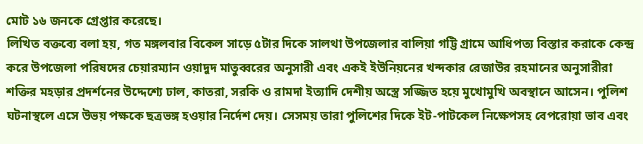মোট ১৬ জনকে গ্রেপ্তার করেছে।
লিখিত বক্তব্যে বলা হয়, গত মঙ্গলবার বিকেল সাড়ে ৫টার দিকে সালথা উপজেলার বালিয়া গট্টি গ্রামে আধিপত্য বিস্তার করাকে কেন্দ্র করে উপজেলা পরিষদের চেয়ারম্যান ওয়াদুদ মাতুব্বরের অনুসারী এবং একই ইউনিয়নের খন্দকার রেজাউর রহমানের অনুসারীরা শক্তির মহড়ার প্রদর্শনের উদ্দেশ্যে ঢাল, কাতরা, সরকি ও রামদা ইত্যাদি দেশীয় অস্ত্রে সজ্জিত হয়ে মুখোমুখি অবস্থানে আসেন। পুলিশ ঘটনাস্থলে এসে উভয় পক্ষকে ছত্রভঙ্গ হওয়ার নির্দেশ দেয়। সেসময় তারা পুলিশের দিকে ইট-পাটকেল নিক্ষেপসহ বেপরোয়া ভাব এবং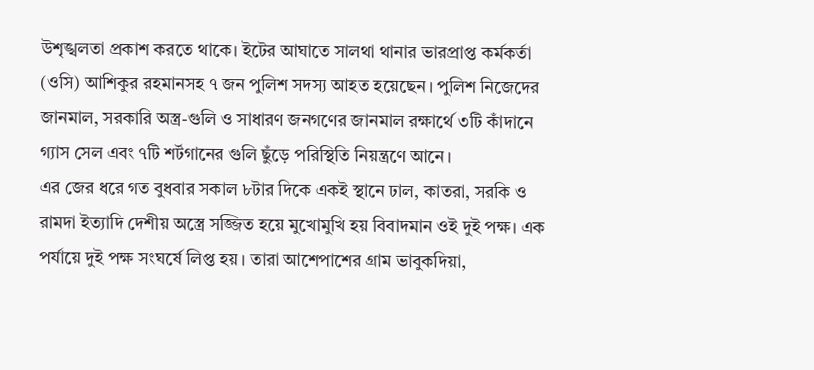উশৃঙ্খলতা প্রকাশ করতে থাকে। ইটের আঘাতে সালথা থানার ভারপ্রাপ্ত কর্মকর্তা (ওসি) আশিকুর রহমানসহ ৭ জন পুলিশ সদস্য আহত হয়েছেন। পুলিশ নিজেদের জানমাল, সরকারি অস্ত্র-গুলি ও সাধারণ জনগণের জানমাল রক্ষার্থে ৩টি কাঁদানে গ্যাস সেল এবং ৭টি শর্টগানের গুলি ছুঁড়ে পরিস্থিতি নিয়ন্ত্রণে আনে।
এর জের ধরে গত বুধবার সকাল ৮টার দিকে একই স্থানে ঢাল, কাতরা, সরকি ও রামদা ইত্যাদি দেশীয় অস্ত্রে সজ্জিত হয়ে মুখোমুখি হয় বিবাদমান ওই দুই পক্ষ। এক পর্যায়ে দুই পক্ষ সংঘর্ষে লিপ্ত হয়। তারা আশেপাশের গ্রাম ভাবুকদিয়া,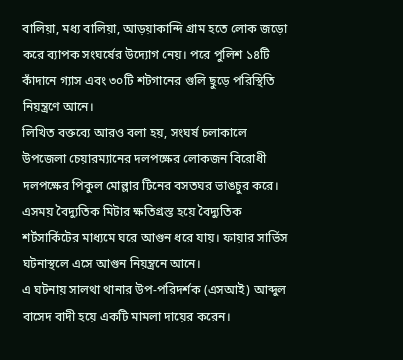বালিয়া, মধ্য বালিয়া, আড়য়াকান্দি গ্রাম হতে লোক জড়ো করে ব্যাপক সংঘর্ষের উদ্যোগ নেয়। পরে পুলিশ ১৪টি কাঁদানে গ্যাস এবং ৩০টি শটগানের গুলি ছুড়ে পরিস্থিতি নিয়ন্ত্রণে আনে।
লিখিত বক্তব্যে আরও বলা হয়, সংঘর্ষ চলাকালে উপজেলা চেয়ারম্যানের দলপক্ষের লোকজন বিরোধী দলপক্ষের পিকুল মোল্লার টিনের বসতঘর ভাঙচুর করে। এসময় বৈদ্যুতিক মিটার ক্ষতিগ্রস্ত হয়ে বৈদ্যুতিক শর্টসার্কিটের মাধ্যমে ঘরে আগুন ধরে যায়। ফায়ার সার্ভিস ঘটনাস্থলে এসে আগুন নিয়ন্ত্রনে আনে।
এ ঘটনায় সালথা থানার উপ-পরিদর্শক (এসআই) আব্দুল বাসেদ বাদী হয়ে একটি মামলা দায়ের করেন।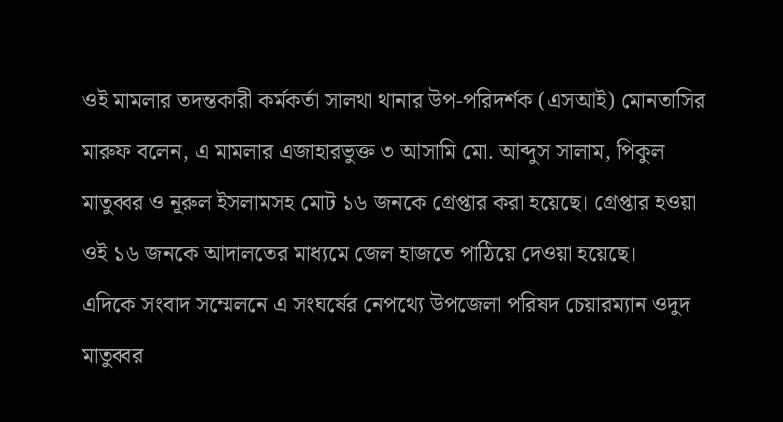ওই মামলার তদন্তকারী কর্মকর্তা সালথা থানার উপ-পরিদর্শক (এসআই) মোনতাসির মারুফ বলেন, এ মামলার এজাহারভুক্ত ৩ আসামি মো. আব্দুস সালাম, পিকুল মাতুব্বর ও নূরুল ইসলামসহ মোট ১৬ জনকে গ্রেপ্তার করা হয়েছে। গ্রেপ্তার হওয়া ওই ১৬ জনকে আদালতের মাধ্যমে জেল হাজতে পাঠিয়ে দেওয়া হয়েছে।
এদিকে সংবাদ সম্মেলনে এ সংঘর্ষের নেপথ্যে উপজেলা পরিষদ চেয়ারম্যান ওদুদ মাতুব্বর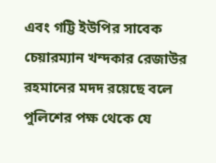এবং গট্টি ইউপির সাবেক চেয়ারম্যান খন্দকার রেজাউর রহমানের মদদ রয়েছে বলে পুলিশের পক্ষ থেকে যে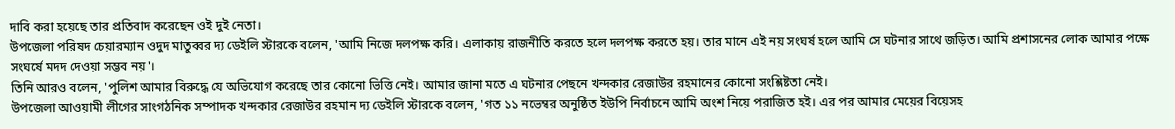দাবি করা হয়েছে তার প্রতিবাদ করেছেন ওই দুই নেতা।
উপজেলা পরিষদ চেয়ারম্যান ওদুদ মাতুব্বর দ্য ডেইলি স্টারকে বলেন, 'আমি নিজে দলপক্ষ করি। এলাকায় রাজনীতি করতে হলে দলপক্ষ করতে হয়। তার মানে এই নয় সংঘর্ষ হলে আমি সে ঘটনার সাথে জড়িত। আমি প্রশাসনের লোক আমার পক্ষে সংঘর্ষে মদদ দেওয়া সম্ভব নয়'।
তিনি আরও বলেন, 'পুলিশ আমার বিরুদ্ধে যে অভিযোগ করেছে তার কোনো ভিত্তি নেই। আমার জানা মতে এ ঘটনার পেছনে খন্দকার রেজাউর রহমানের কোনো সংশ্লিষ্টতা নেই।
উপজেলা আওয়ামী লীগের সাংগঠনিক সম্পাদক খন্দকার রেজাউর রহমান দ্য ডেইলি স্টারকে বলেন, 'গত ১১ নভেম্বর অনুষ্ঠিত ইউপি নির্বাচনে আমি অংশ নিয়ে পরাজিত হই। এর পর আমার মেয়ের বিয়েসহ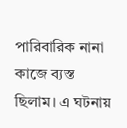পারিবারিক নানা কাজে ব্যস্ত ছিলাম। এ ঘটনায়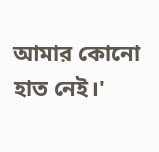আমার কোনো হাত নেই।'